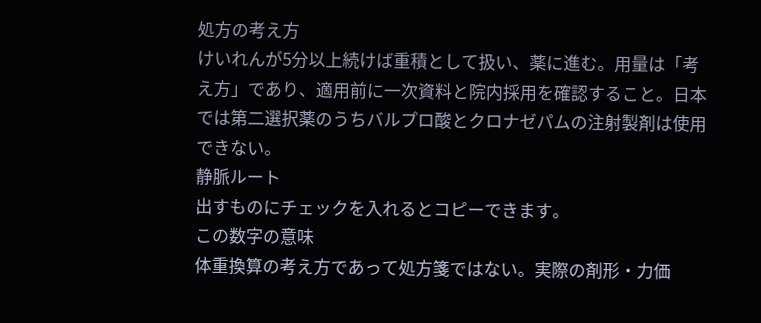処方の考え方
けいれんが5分以上続けば重積として扱い、薬に進む。用量は「考え方」であり、適用前に一次資料と院内採用を確認すること。日本では第二選択薬のうちバルプロ酸とクロナゼパムの注射製剤は使用できない。
静脈ルート
出すものにチェックを入れるとコピーできます。
この数字の意味
体重換算の考え方であって処方箋ではない。実際の剤形・力価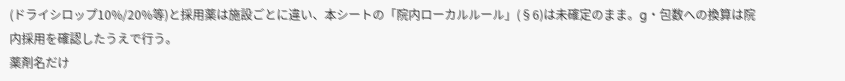(ドライシロップ10%/20%等)と採用薬は施設ごとに違い、本シートの「院内ローカルルール」(§6)は未確定のまま。g・包数への換算は院内採用を確認したうえで行う。
薬剤名だけ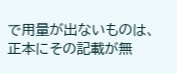で用量が出ないものは、正本にその記載が無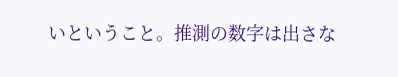いということ。推測の数字は出さな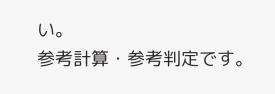い。
参考計算・参考判定です。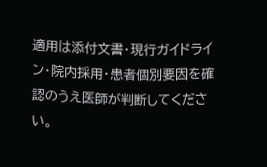適用は添付文書・現行ガイドライン・院内採用・患者個別要因を確認のうえ医師が判断してください。